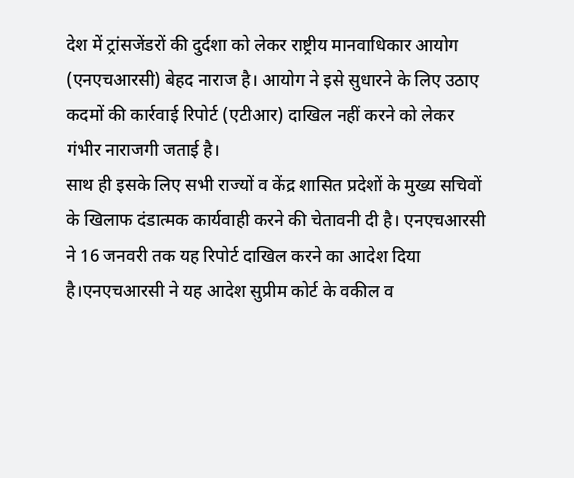देश में ट्रांसजेंडरों की दुर्दशा को लेकर राष्ट्रीय मानवाधिकार आयोग (एनएचआरसी) बेहद नाराज है। आयोग ने इसे सुधारने के लिए उठाए कदमों की कार्रवाई रिपोर्ट (एटीआर) दाखिल नहीं करने को लेकर गंभीर नाराजगी जताई है।
साथ ही इसके लिए सभी राज्यों व केंद्र शासित प्रदेशों के मुख्य सचिवों के खिलाफ दंडात्मक कार्यवाही करने की चेतावनी दी है। एनएचआरसी ने 16 जनवरी तक यह रिपोर्ट दाखिल करने का आदेश दिया है।एनएचआरसी ने यह आदेश सुप्रीम कोर्ट के वकील व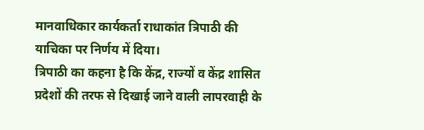मानवाधिकार कार्यकर्ता राधाकांत त्रिपाठी की याचिका पर निर्णय में दिया।
त्रिपाठी का कहना है कि केंद्र, राज्यों व केंद्र शासित प्रदेशों की तरफ से दिखाई जाने वाली लापरवाही के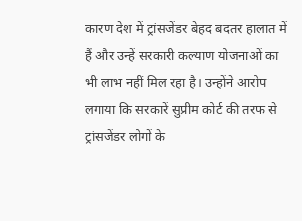कारण देश में ट्रांसजेंडर बेहद बदतर हालात में हैं और उन्हें सरकारी कल्याण योजनाओं का भी लाभ नहीं मिल रहा है। उन्होंने आरोप लगाया कि सरकारें सुप्रीम कोर्ट की तरफ से ट्रांसजेंडर लोगों के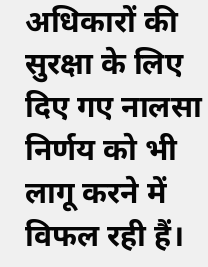अधिकारों की सुरक्षा के लिए दिए गए नालसा निर्णय को भी लागू करने में विफल रही हैं।